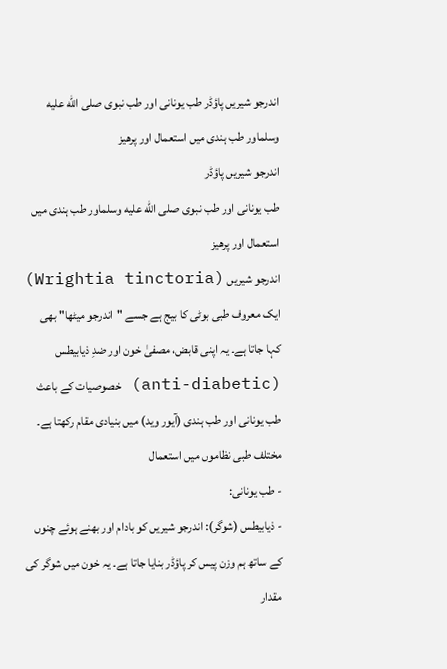اندرجو شیریں پاؤڈر طب یونانی اور طب نبوی صلى الله عليه وسلماور طب ہندی میں استعمال اور پرھیز
اندرجو شیریں پاؤڈر
طب یونانی اور طب نبوی صلى الله عليه وسلماور طب ہندی میں استعمال اور پرھیز
اندرجو شیریں (Wrightia tinctoria) ایک معروف طبی بوٹی کا بیج ہے جسے "اندرجو میٹھا" بھی کہا جاتا ہے۔ یہ اپنی قابض، مصفیٰ خون اور ضدِ ذیابیطس (anti-diabetic) خصوصیات کے باعث طب یونانی اور طب ہندی (آیور وید) میں بنیادی مقام رکھتا ہے۔
مختلف طبی نظاموں میں استعمال
- طب یونانی:
- ذیابیطس (شوگر): اندرجو شیریں کو بادام اور بھنے ہوئے چنوں کے ساتھ ہم وزن پیس کر پاؤڈر بنایا جاتا ہے۔ یہ خون میں شوگر کی مقدار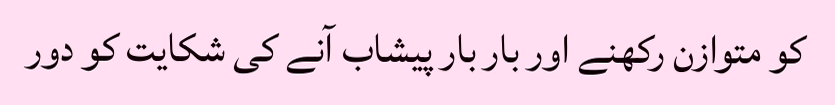کو متوازن رکھنے اور بار بار پیشاب آنے کی شکایت کو دور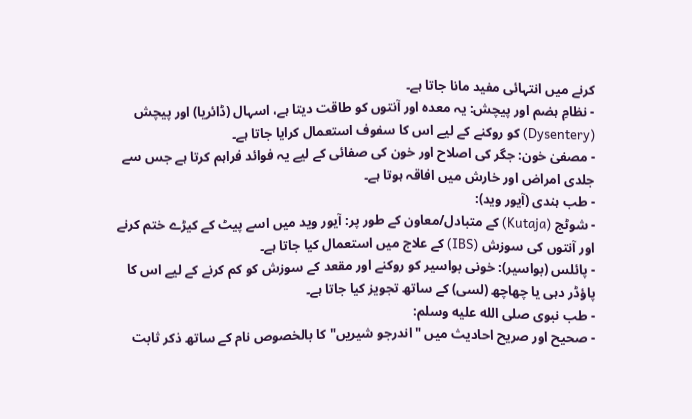کرنے میں انتہائی مفید مانا جاتا ہے۔
- نظامِ ہضم اور پیچش: یہ معدہ اور آنتوں کو طاقت دیتا ہے، اسہال (ڈائریا) اور پیچش (Dysentery) کو روکنے کے لیے اس کا سفوف استعمال کرایا جاتا ہے۔
- مصفیٰ خون: جگر کی اصلاح اور خون کی صفائی کے لیے یہ فوائد فراہم کرتا ہے جس سے جلدی امراض اور خارش میں افاقہ ہوتا ہے۔
- طب ہندی (آیور وید):
- شوٹج (Kutaja) کے متبادل/معاون کے طور پر: آیور وید میں اسے پیٹ کے کیڑے ختم کرنے اور آنتوں کی سوزش (IBS) کے علاج میں استعمال کیا جاتا ہے۔
- پائلس (بواسیر): خونی بواسیر کو روکنے اور مقعد کے سوزش کو کم کرنے کے لیے اس کا پاؤڈر دہی یا چھاچھ (لسی) کے ساتھ تجویز کیا جاتا ہے۔
- طب نبوی صلى الله عليه وسلم:
- صحیح اور صریح احادیث میں "اندرجو شیریں" کا بالخصوص نام کے ساتھ ذکر ثابت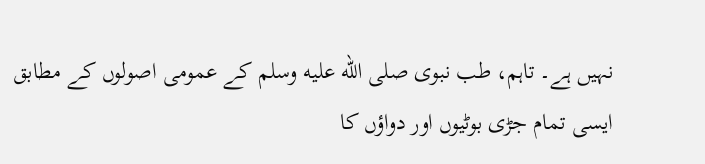نہیں ہے۔ تاہم، طب نبوی صلى الله عليه وسلم کے عمومی اصولوں کے مطابق ایسی تمام جڑی بوٹیوں اور دواؤں کا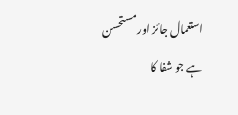استعمال جائز اور مستحسن ہے جو شفا کا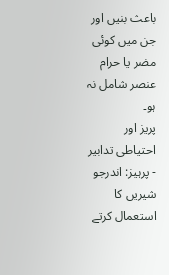باعث بنیں اور جن میں کوئی مضر یا حرام عنصر شامل نہ ہو۔
پریز اور احتیاطی تدابیر
- پرہیز: اندرجو شیریں کا استعمال کرتے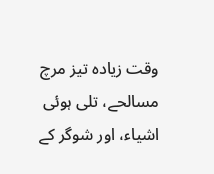وقت زیادہ تیز مرچ مسالحے، تلی ہوئی اشیاء، اور شوگر کے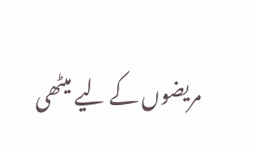مریضوں کے لیے میٹھی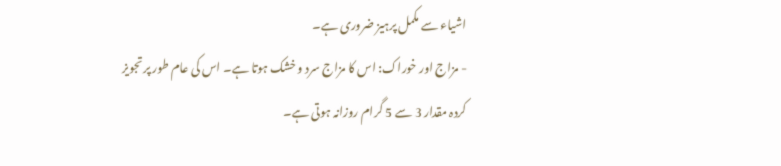اشیاء سے مکمل پرہیز ضروری ہے۔
- مزاج اور خوراک: اس کا مزاج سرد و خشک ہوتا ہے۔ اس کی عام طور پر تجویز کردہ مقدار 3 سے 5 گرام روزانہ ہوتی ہے۔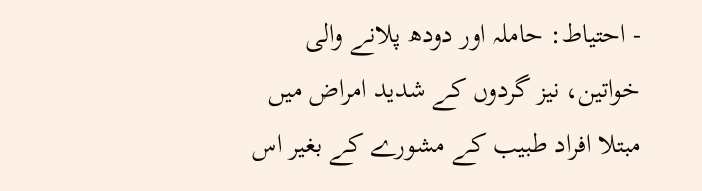- احتیاط: حاملہ اور دودھ پلانے والی خواتین، نیز گردوں کے شدید امراض میں مبتلا افراد طبیب کے مشورے کے بغیر اس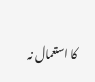کا استعمال نہ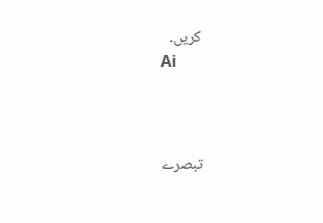کریں۔
Ai



تبصرے